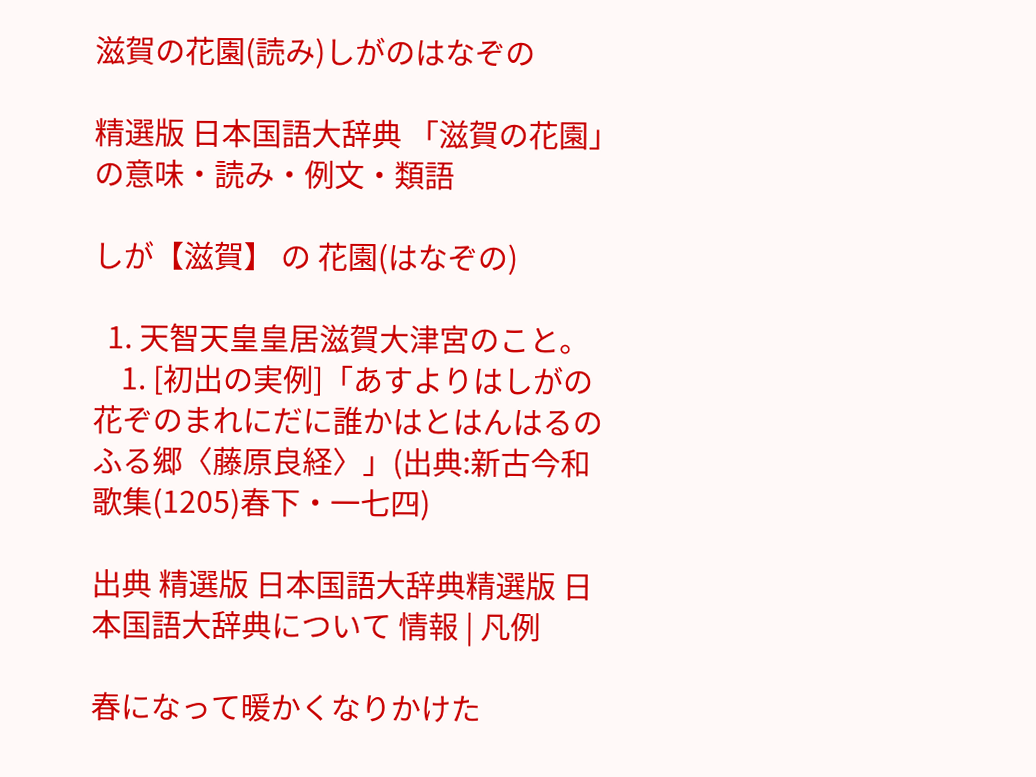滋賀の花園(読み)しがのはなぞの

精選版 日本国語大辞典 「滋賀の花園」の意味・読み・例文・類語

しが【滋賀】 の 花園(はなぞの)

  1. 天智天皇皇居滋賀大津宮のこと。
    1. [初出の実例]「あすよりはしがの花ぞのまれにだに誰かはとはんはるのふる郷〈藤原良経〉」(出典:新古今和歌集(1205)春下・一七四)

出典 精選版 日本国語大辞典精選版 日本国語大辞典について 情報 | 凡例

春になって暖かくなりかけた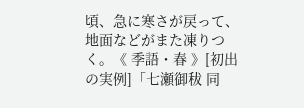頃、急に寒さが戻って、地面などがまた凍りつく。《 季語・春 》[初出の実例]「七瀬御秡 同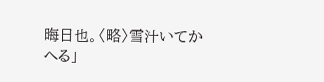晦日也。〈略〉雪汁いてかへる」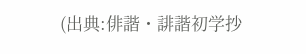(出典:俳諧・誹諧初学抄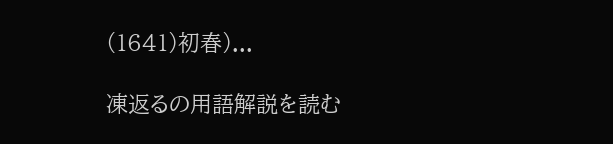(1641)初春)...

凍返るの用語解説を読む